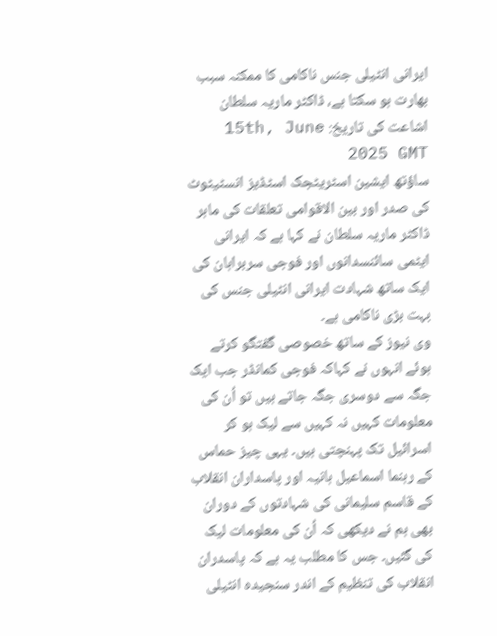ایرانی انٹیلی جنس ناکامی کا ممکنہ سبب بھارت ہو سکتا ہے، ڈاکٹر ماریہ سلطان
اشاعت کی تاریخ: 15th, June 2025 GMT
ساؤتھ ایشین اسٹریٹجک اسٹڈیز انسٹیٹوٹ کی صدر اور بین الاقوامی تعلقات کی ماہر ڈاکٹر ماریہ سلطان نے کہا ہے کہ ایرانی ایٹمی سائنسدانوں اور فوجی سربراہان کی ایک ساتھ شہادت ایرانی انٹیلی جنس کی بہت بڑی ناکامی ہے۔
وی نیوز کے ساتھ خصوصی گفتگو کرتے ہوئے انہوں نے کہاکہ فوجی کمانڈر جب ایک جگہ سے دوسری جگہ جاتے ہیں تو اُن کی معلومات کہیں نہ کہیں سے لیک ہو کر اسرائیل تک پہنچتی ہیں۔ یہی چیز حماس کے رہنما اسماعیل ہانیہ اور پاسداران انقلاب کے قاسم سلیمانی کی شہادتوں کے دوران بھی ہم نے دیکھی کہ اُن کی معلومات لیک کی گئیں۔ جس کا مطلب یہ ہے کہ پاسدران انقلاب کی تنظیم کے اندر سنجیدہ انٹیلی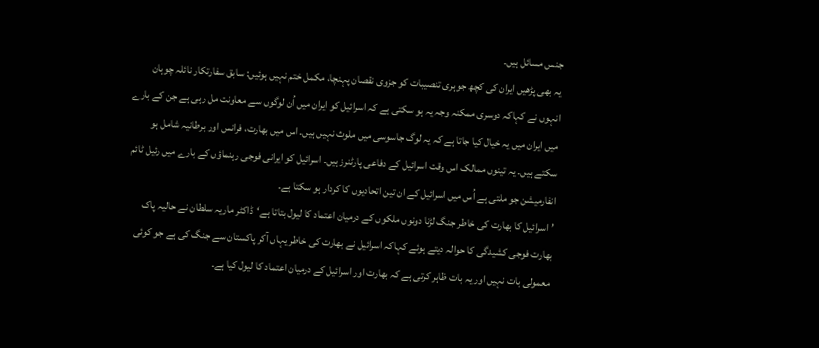جنس مسائل ہیں۔
یہ بھی پڑھیں ایران کی کچھ جوہری تنصیبات کو جزوی نقصان پہنچا، مکمل ختم نہیں ہوئیں: سابق سفارتکار نائلہ چوہان
انہوں نے کہاکہ دوسری ممکنہ وجہ یہ ہو سکتی ہے کہ اسرائیل کو ایران میں اُن لوگوں سے معاونت مل رہی ہے جن کے بارے میں ایران میں یہ خیال کیا جاتا ہے کہ یہ لوگ جاسوسی میں ملوث نہیں ہیں۔ اس میں بھارت، فرانس اور برطانیہ شامل ہو سکتے ہیں۔ یہ تینوں ممالک اس وقت اسرائیل کے دفاعی پارٹنرز ہیں۔ اسرائیل کو ایرانی فوجی رہنماؤں کے بارے میں رئیل ٹائم انفارمیشن جو ملتی ہے اُس میں اسرائیل کے ان تین اتحادیوں کا کردار ہو سکتا ہے۔
’اسرائیل کا بھارت کی خاطر جنگ لڑنا دونوں ملکوں کے درمیان اعتماد کا لیول بتاتا ہے‘ڈاکٹر ماریہ سلطان نے حالیہ پاک بھارت فوجی کشیدگی کا حوالہ دیتے ہوئے کہاکہ اسرائیل نے بھارت کی خاطر یہاں آکر پاکستان سے جنگ کی ہے جو کوئی معمولی بات نہیں اور یہ بات ظاہر کرتی ہے کہ بھارت اور اسرائیل کے درمیان اعتماد کا لیول کیا ہے۔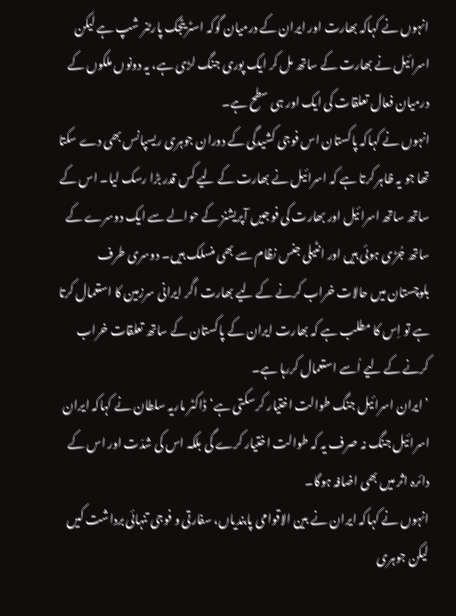انہوں نے کہاکہ بھارت اور ایران کے درمیان گوکہ اسٹریٹجک پارٹنر شپ ہے لیکن اسرائیل نے بھارت کے ساتھ مل کر ایک پوری جنگ لڑی ہے، یہ دونوں ملکوں کے درمیان فعال تعلقات کی ایک اور ہی سطح ہے۔
انہوں نے کہاکہ پاکستان اس فوجی کشیدگی کے دوران جوہری ریسپانس بھی دے سکتا تھا جو یہ ظاہر کرتا ہے کہ اسرائیل نے بھارت کے لیے کس قدر بڑا رسک لیا۔ اس کے ساتھ ساتھ اسرائیل اور بھارت کی فوجیں آپریشنز کے حوالے سے ایک دوسرے کے ساتھ جُڑی ہوئی ہیں اور انٹیلی جنس نظام سے بھی منسلک ہیں۔ دوسری طرف بلوچستان میں حالات خراب کرنے کے لیے بھارت اگر ایرانی سرزمین کا استعمال کرتا ہے تو اِس کا مطلب ہے کہ بھارت ایران کے پاکستان کے ساتھ تعلقات خراب کرنے کے لیے اُسے استعمال کررہا ہے۔
’ایران اسرائیل جنگ طوالت اختیار کر سکتی ہے‘ڈاکٹر ماریہ سلطان نے کہاکہ ایران اسرائیل جنگ نہ صرف یہ کہ طوالت اختیار کرے گی بلکہ اس کی شدّت اور اس کے دائرہ اثر میں بھی اضافہ ہوگا۔
انہوں نے کہاکہ ایران نے بین الاقوامی پابندیاں، سفارتی و فوجی تنہائی برداشت کیں لیکن جوہری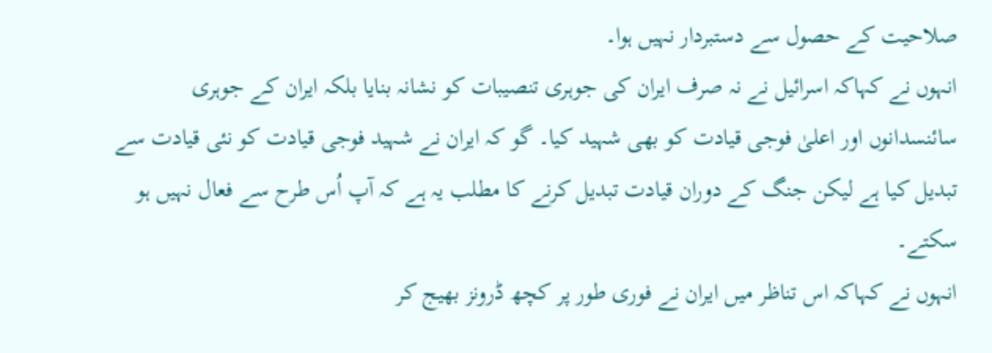صلاحیت کے حصول سے دستبردار نہیں ہوا۔
انہوں نے کہاکہ اسرائیل نے نہ صرف ایران کی جوہری تنصیبات کو نشانہ بنایا بلکہ ایران کے جوہری سائنسدانوں اور اعلیٰ فوجی قیادت کو بھی شہید کیا۔ گو کہ ایران نے شہید فوجی قیادت کو نئی قیادت سے تبدیل کیا ہے لیکن جنگ کے دوران قیادت تبدیل کرنے کا مطلب یہ ہے کہ آپ اُس طرح سے فعال نہیں ہو سکتے۔
انہوں نے کہاکہ اس تناظر میں ایران نے فوری طور پر کچھ ڈرونز بھیج کر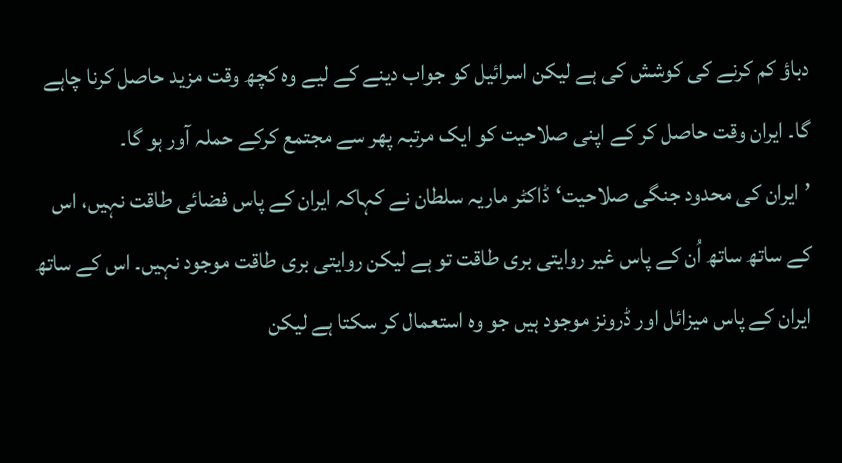دباؤ کم کرنے کی کوشش کی ہے لیکن اسرائیل کو جواب دینے کے لیے وہ کچھ وقت مزید حاصل کرنا چاہے گا۔ ایران وقت حاصل کر کے اپنی صلاحیت کو ایک مرتبہ پھر سے مجتمع کرکے حملہ آور ہو گا۔
’ایران کی محدود جنگی صلاحیت‘ڈاکٹر ماریہ سلطان نے کہاکہ ایران کے پاس فضائی طاقت نہیں، اس کے ساتھ ساتھ اُن کے پاس غیر روایتی بری طاقت تو ہے لیکن روایتی بری طاقت موجود نہیں۔ اس کے ساتھ ایران کے پاس میزائل اور ڈرونز موجود ہیں جو وہ استعمال کر سکتا ہے لیکن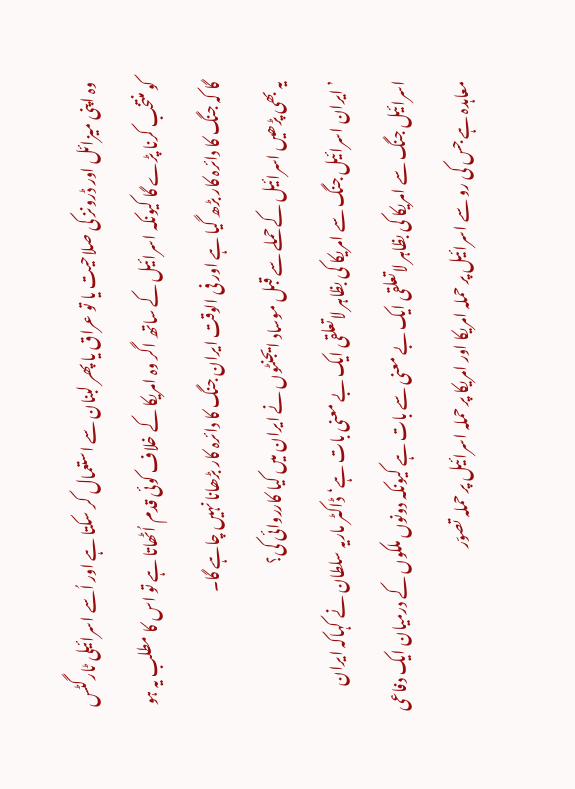وہ اپنی میزائل اور ڈرونز کی صلاحیت یا تو عراق یا پھر لبنان سے استعمال کر سکتا ہے اور اُسے اسرائیلی ٹارگٹس کو منتخب کرنا پڑے گا کیونکہ اسرائیل کے ساتھ اگر وہ امریکا کے خلاف کوئی قدم اُٹھاتا ہے تو اس کا مطلب یہ ہو گا کہ جنگ کا دائرہ کار بڑھ گیا ہے اور فی الوقت ایران جنگ کا دائرہ کار بڑھانا نہیں چاہے گا۔
یہ بھی پڑھیں اسرائیل کے حملے سے قبل موساد ایجنٹوں نے ایران میں کیا کارروائی کی؟
’ایران اسرائیل جنگ سے امریکا کی بظاہر لاتعلقی ایک بے معنی بات ہے‘ڈاکٹر ماریہ سلطان نے کہاکہ ایران اسرائیل جنگ سے امریکا کی بظاہر لاتعلقی ایک بے معنی سے بات ہے کیونکہ دونوں ملکوں کے درمیان ایک دفاعی معاہدہ ہے جس کی رو سے اسرائیل پر حملہ امریکا اور امریکا پر حملہ اسرائیل پر حملہ تصوّر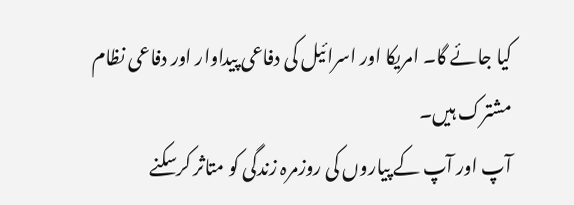کیا جائے گا۔ امریکا اور اسرائیل کی دفاعی پیداوار اور دفاعی نظام مشترک ہیں۔
آپ اور آپ کے پیاروں کی روزمرہ زندگی کو متاثر کرسکنے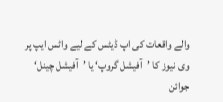والے واقعات کی اپ ڈیٹس کے لیے واٹس ایپ پر وی نیوز کا ’آفیشل گروپ‘ یا ’آفیشل چینل‘ جوائن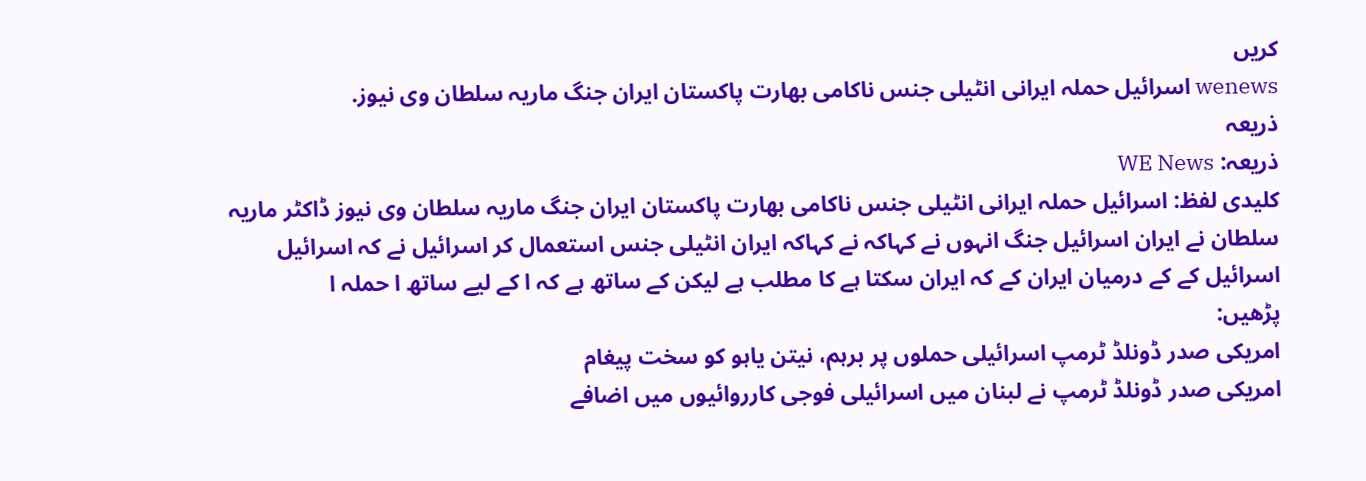کریں
wenews اسرائیل حملہ ایرانی انٹیلی جنس ناکامی بھارت پاکستان ایران جنگ ماریہ سلطان وی نیوز.
ذریعہ
ذریعہ: WE News
کلیدی لفظ: اسرائیل حملہ ایرانی انٹیلی جنس ناکامی بھارت پاکستان ایران جنگ ماریہ سلطان وی نیوز ڈاکٹر ماریہ سلطان نے ایران اسرائیل جنگ انہوں نے کہاکہ نے کہاکہ ایران انٹیلی جنس استعمال کر اسرائیل نے کہ اسرائیل اسرائیل کے کے درمیان ایران کے کہ ایران سکتا ہے کا مطلب ہے لیکن کے ساتھ ہے کہ ا کے لیے ساتھ ا حملہ ا
پڑھیں:
امریکی صدر ڈونلڈ ٹرمپ اسرائیلی حملوں پر برہم، نیتن یاہو کو سخت پیغام
امریکی صدر ڈونلڈ ٹرمپ نے لبنان میں اسرائیلی فوجی کارروائیوں میں اضافے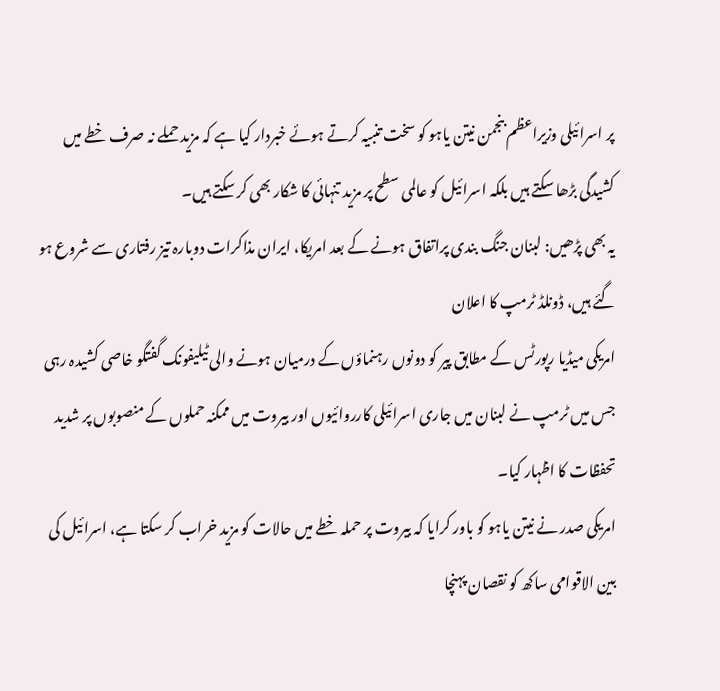پر اسرائیلی وزیراعظم بنجمن نیتن یاہو کو سخت تنبیہ کرتے ہوئے خبردار کیا ہے کہ مزید حملے نہ صرف خطے میں کشیدگی بڑھا سکتے ہیں بلکہ اسرائیل کو عالمی سطح پر مزید تنہائی کا شکار بھی کر سکتے ہیں۔
یہ بھی پڑھیں: لبنان جنگ بندی پراتفاق ہونے کے بعد امریکا، ایران مذاکرات دوبارہ تیز رفتاری سے شروع ہو گئے ہیں، ڈونلڈ ٹرمپ کا اعلان
امریکی میڈیا رپورٹس کے مطابق پیر کو دونوں رہنماؤں کے درمیان ہونے والی ٹیلیفونک گفتگو خاصی کشیدہ رہی جس میں ٹرمپ نے لبنان میں جاری اسرائیلی کارروائیوں اور بیروت میں ممکنہ حملوں کے منصوبوں پر شدید تحفظات کا اظہار کیا۔
امریکی صدر نے نیتن یاہو کو باور کرایا کہ بیروت پر حملہ خطے میں حالات کو مزید خراب کر سکتا ہے، اسرائیل کی بین الاقوامی ساکھ کو نقصان پہنچا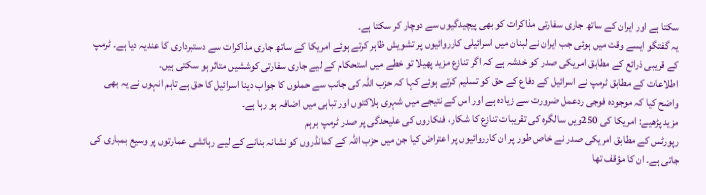سکتا ہے اور ایران کے ساتھ جاری سفارتی مذاکرات کو بھی پیچیدگیوں سے دوچار کر سکتا ہے۔
یہ گفتگو ایسے وقت میں ہوئی جب ایران نے لبنان میں اسرائیلی کارروائیوں پر تشویش ظاہر کرتے ہوئے امریکا کے ساتھ جاری مذاکرات سے دستبرداری کا عندیہ دیا ہے۔ ٹرمپ کے قریبی ذرائع کے مطابق امریکی صدر کو خدشہ ہے کہ اگر تنازع مزید پھیلا تو خطے میں استحکام کے لیے جاری سفارتی کوششیں متاثر ہو سکتی ہیں۔
اطلاعات کے مطابق ٹرمپ نے اسرائیل کے دفاع کے حق کو تسلیم کرتے ہوئے کہا کہ حزب اللہ کی جانب سے حملوں کا جواب دینا اسرائیل کا حق ہے تاہم انہوں نے یہ بھی واضح کیا کہ موجودہ فوجی ردعمل ضرورت سے زیادہ ہے اور اس کے نتیجے میں شہری ہلاکتوں اور تباہی میں اضافہ ہو رہا ہے۔
مزید پڑھیے: امریکا کی 250ویں سالگرہ کی تقریبات تنازع کا شکار، فنکاروں کی علیحدگی پر صدر ٹرمپ برہم
رپورٹس کے مطابق امریکی صدر نے خاص طور پر ان کارروائیوں پر اعتراض کیا جن میں حزب اللہ کے کمانڈروں کو نشانہ بنانے کے لیے رہائشی عمارتوں پر وسیع بمباری کی جاتی ہے۔ ان کا مؤقف تھا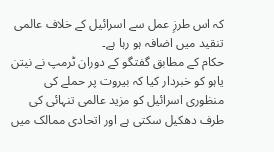کہ اس طرزِ عمل سے اسرائیل کے خلاف عالمی تنقید میں اضافہ ہو رہا ہے۔
حکام کے مطابق گفتگو کے دوران ٹرمپ نے نیتن یاہو کو خبردار کیا کہ بیروت پر حملے کی منظوری اسرائیل کو مزید عالمی تنہائی کی طرف دھکیل سکتی ہے اور اتحادی ممالک میں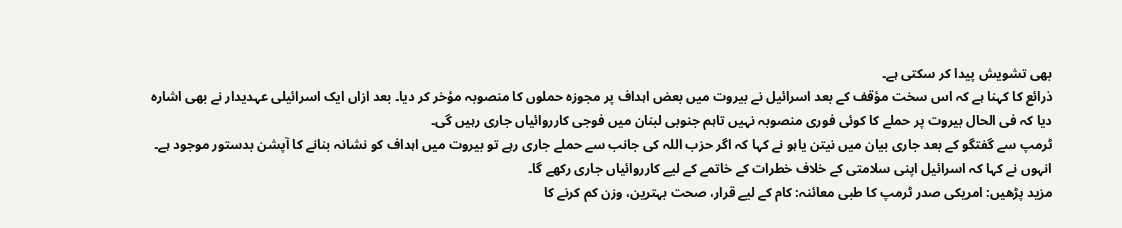بھی تشویش پیدا کر سکتی ہے۔
ذرائع کا کہنا ہے کہ اس سخت مؤقف کے بعد اسرائیل نے بیروت میں بعض اہداف پر مجوزہ حملوں کا منصوبہ مؤخر کر دیا۔ بعد ازاں ایک اسرائیلی عہدیدار نے بھی اشارہ دیا کہ فی الحال بیروت پر حملے کا کوئی فوری منصوبہ نہیں تاہم جنوبی لبنان میں فوجی کارروائیاں جاری رہیں گی۔
ٹرمپ سے گفتگو کے بعد جاری بیان میں نیتن یاہو نے کہا کہ اگر حزب اللہ کی جانب سے حملے جاری رہے تو بیروت میں اہداف کو نشانہ بنانے کا آپشن بدستور موجود ہے۔ انہوں نے کہا کہ اسرائیل اپنی سلامتی کے خلاف خطرات کے خاتمے کے لیے کارروائیاں جاری رکھے گا۔
مزید پڑھیں: امریکی صدر ٹرمپ کا طبی معائنہ: کام کے لیے قرار، صحت بہترین، وزن کم کرنے کا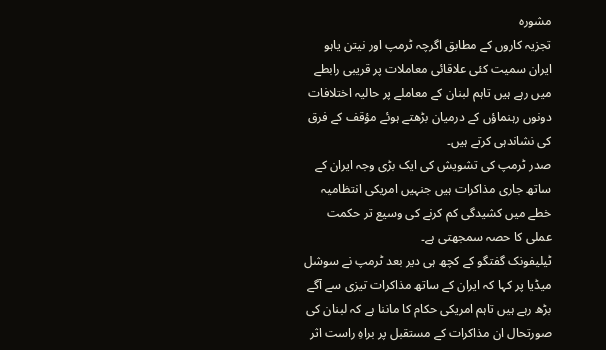مشورہ
تجزیہ کاروں کے مطابق اگرچہ ٹرمپ اور نیتن یاہو ایران سمیت کئی علاقائی معاملات پر قریبی رابطے میں رہے ہیں تاہم لبنان کے معاملے پر حالیہ اختلافات دونوں رہنماؤں کے درمیان بڑھتے ہوئے مؤقف کے فرق کی نشاندہی کرتے ہیں۔
صدر ٹرمپ کی تشویش کی ایک بڑی وجہ ایران کے ساتھ جاری مذاکرات ہیں جنہیں امریکی انتظامیہ خطے میں کشیدگی کم کرنے کی وسیع تر حکمت عملی کا حصہ سمجھتی ہے۔
ٹیلیفونک گفتگو کے کچھ ہی دیر بعد ٹرمپ نے سوشل میڈیا پر کہا کہ ایران کے ساتھ مذاکرات تیزی سے آگے بڑھ رہے ہیں تاہم امریکی حکام کا ماننا ہے کہ لبنان کی صورتحال ان مذاکرات کے مستقبل پر براہِ راست اثر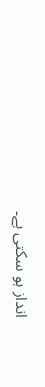انداز ہو سکتی ہے۔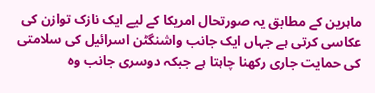ماہرین کے مطابق یہ صورتحال امریکا کے لیے ایک نازک توازن کی عکاسی کرتی ہے جہاں ایک جانب واشنگٹن اسرائیل کی سلامتی کی حمایت جاری رکھنا چاہتا ہے جبکہ دوسری جانب وہ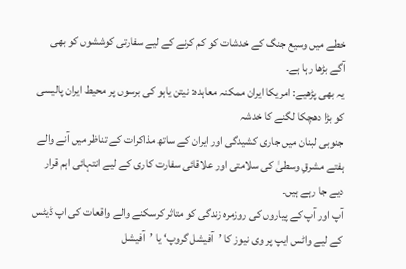خطے میں وسیع جنگ کے خدشات کو کم کرنے کے لیے سفارتی کوششوں کو بھی آگے بڑھا رہا ہے۔
یہ بھی پڑھیے: امریکا ایران ممکنہ معاہدہ: نیتن یاہو کی برسوں پر محیط ایران پالیسی کو بڑا دھچکا لگنے کا خدشہ
جنوبی لبنان میں جاری کشیدگی اور ایران کے ساتھ مذاکرات کے تناظر میں آنے والے ہفتے مشرقِ وسطیٰ کی سلامتی اور علاقائی سفارت کاری کے لیے انتہائی اہم قرار دیے جا رہے ہیں۔
آپ اور آپ کے پیاروں کی روزمرہ زندگی کو متاثر کرسکنے والے واقعات کی اپ ڈیٹس کے لیے واٹس ایپ پر وی نیوز کا ’آفیشل گروپ‘ یا ’آفیشل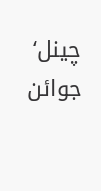چینل‘ جوائن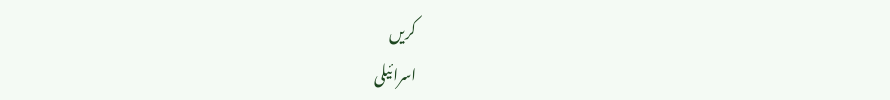کریں
اسرائیلی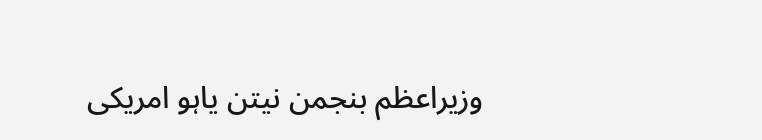وزیراعظم بنجمن نیتن یاہو امریکی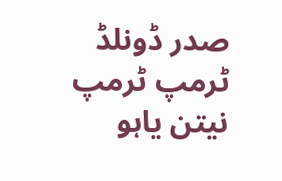صدر ڈونلڈ ٹرمپ ٹرمپ نیتن یاہو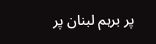پر برہم لبنان پر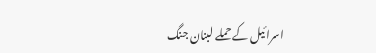اسرائیل کے حملے لبنان جنگ